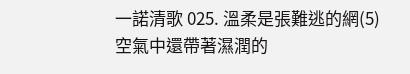一諾清歌 025. 溫柔是張難逃的網(5)
空氣中還帶著濕潤的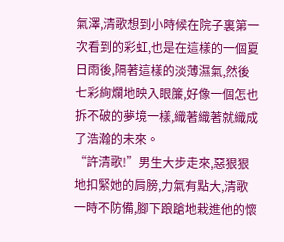氣澤,清歌想到小時候在院子裏第一次看到的彩虹,也是在這樣的一個夏日雨後,隔著這樣的淡薄濕氣,然後七彩絢爛地映入眼簾,好像一個怎也拆不破的夢境一樣,織著織著就織成了浩瀚的未來。
“許清歌!”男生大步走來,惡狠狠地扣緊她的肩膀,力氣有點大,清歌一時不防備,腳下踉蹌地栽進他的懷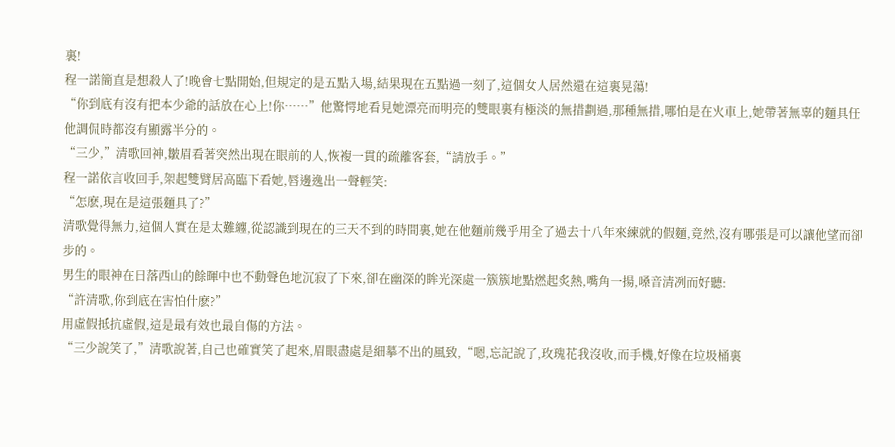裏!
程一諾簡直是想殺人了!晚會七點開始,但規定的是五點入場,結果現在五點過一刻了,這個女人居然還在這裏晃蕩!
“你到底有沒有把本少爺的話放在心上!你……”他驚愕地看見她漂亮而明亮的雙眼裏有極淡的無措劃過,那種無措,哪怕是在火車上,她帶著無辜的麵具任他調侃時都沒有顯露半分的。
“三少,”清歌回神,皺眉看著突然出現在眼前的人,恢複一貫的疏離客套,“請放手。”
程一諾依言收回手,架起雙臂居高臨下看她,唇邊逸出一聲輕笑:
“怎麽,現在是這張麵具了?”
清歌覺得無力,這個人實在是太難纏,從認識到現在的三天不到的時間裏,她在他麵前幾乎用全了過去十八年來練就的假麵,竟然,沒有哪張是可以讓他望而卻步的。
男生的眼神在日落西山的餘暉中也不動聲色地沉寂了下來,卻在幽深的眸光深處一簇簇地點燃起炙熱,嘴角一揚,嗓音清冽而好聽:
“許清歌,你到底在害怕什麽?”
用虛假抵抗虛假,這是最有效也最自傷的方法。
“三少說笑了,”清歌說著,自己也確實笑了起來,眉眼盡處是細摹不出的風致,“嗯,忘記說了,玫瑰花我沒收,而手機,好像在垃圾桶裏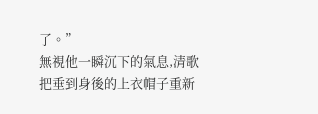了。”
無視他一瞬沉下的氣息,清歌把垂到身後的上衣帽子重新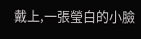戴上,一張瑩白的小臉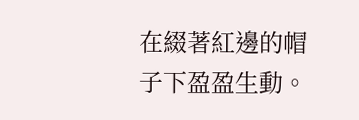在綴著紅邊的帽子下盈盈生動。